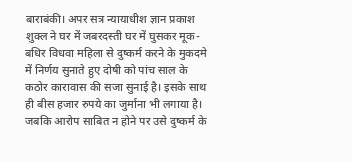बाराबंकी। अपर सत्र न्यायाधीश ज्ञान प्रकाश शुक्ल ने घर में जबरदस्ती घर में घुसकर मूक-बधिर विधवा महिला से दुष्कर्म करने के मुकदमे में निर्णय सुनाते हुए दोषी को पांच साल के कठोर कारावास की सजा सुनाई है। इसके साथ ही बीस हजार रुपये का जुर्माना भी लगाया है। जबकि आरोप साबित न होने पर उसे दुष्कर्म के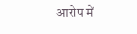आरोप में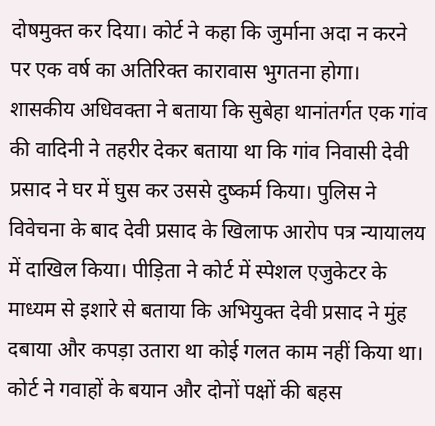दोषमुक्त कर दिया। कोर्ट ने कहा कि जुर्माना अदा न करने पर एक वर्ष का अतिरिक्त कारावास भुगतना होगा।
शासकीय अधिवक्ता ने बताया कि सुबेहा थानांतर्गत एक गांव की वादिनी ने तहरीर देकर बताया था कि गांव निवासी देवी प्रसाद ने घर में घुस कर उससे दुष्कर्म किया। पुलिस ने विवेचना के बाद देवी प्रसाद के खिलाफ आरोप पत्र न्यायालय में दाखिल किया। पीड़िता ने कोर्ट में स्पेशल एजुकेटर के माध्यम से इशारे से बताया कि अभियुक्त देवी प्रसाद ने मुंह दबाया और कपड़ा उतारा था कोई गलत काम नहीं किया था। कोर्ट ने गवाहों के बयान और दोनों पक्षों की बहस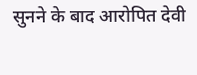सुनने के बाद आरोपित देवी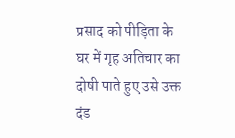प्रसाद को पीड़िता के घर में गृह अतिचार का दोषी पाते हुए उसे उक्त दंड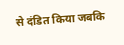से दंडित किया जबकि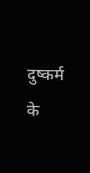दुष्कर्म के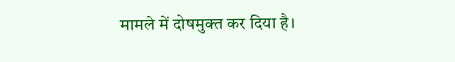मामले में दोषमुक्त कर दिया है।